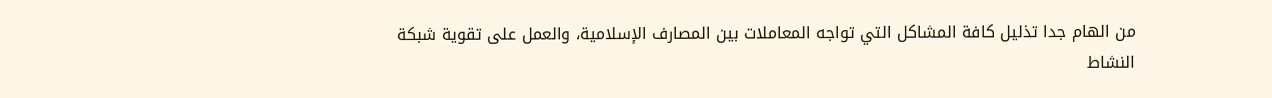من الهام جدا تذليل كافة المشاكل التي تواجه المعاملات بين المصارف الإسلامية، والعمل على تقوية شبكة النشاط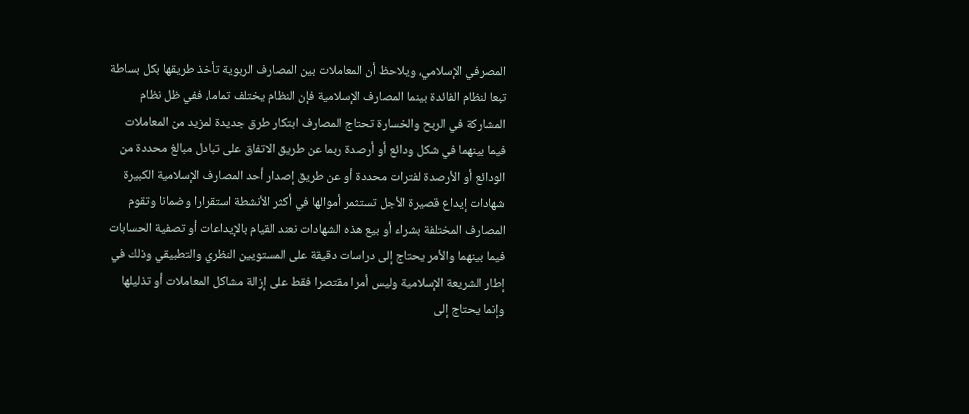المصرفي الإسلامي، ويلاحظ أن المعاملات بين المصارف الربوية تأخذ طريقها بكل بساطة تبعا لنظام الفائدة بينما المصارف الإسلامية فإن النظام يختلف تماما، ففي ظل نظام المشاركة في الربح والخسارة تحتاج المصارف ابتكار طرق جديدة لمزيد من المعاملات فيما بينهما في شكل ودائع أو أرصدة ربما عن طريق الاتفاق على تبادل مبالغ محددة من الودائع أو الأرصدة لفترات محددة أو عن طريق إصدار أحد المصارف الإسلامية الكبيرة شهادات إيداع قصيرة الأجل تستثمر أموالها في أكثر الأنشطة استقرارا وضمانا وتقوم المصارف المختلفة بشراء أو بيع هذه الشهادات نعند القيام بالإيداعات أو تصفية الحسابات فيما بينهما والأمر يحتاج إلى دراسات دقيقة على المستويين النظري والتطبيقي وذلك في إطار الشريعة الإسلامية وليس أمرا مقتصرا فقط على إزالة مشاكل المعاملات أو تذليلها وإنما يحتاج إلى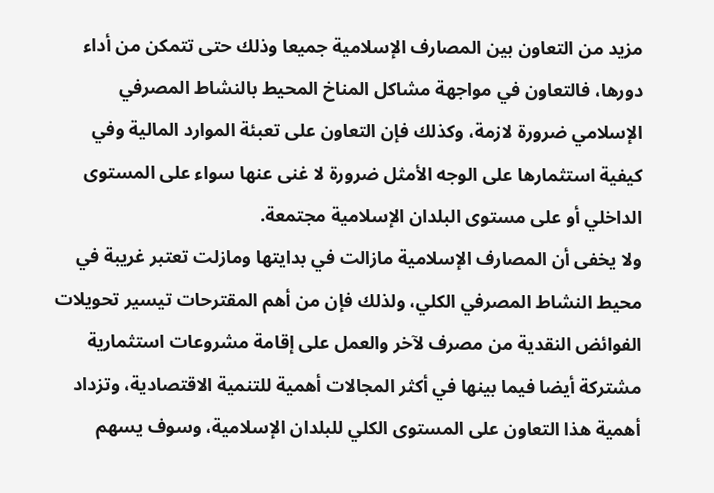مزيد من التعاون بين المصارف الإسلامية جميعا وذلك حتى تتمكن من أداء دورها، فالتعاون في مواجهة مشاكل المناخ المحيط بالنشاط المصرفي الإسلامي ضرورة لازمة، وكذلك فإن التعاون على تعبئة الموارد المالية وفي كيفية استثمارها على الوجه الأمثل ضرورة لا غنى عنها سواء على المستوى الداخلي أو على مستوى البلدان الإسلامية مجتمعة.
ولا يخفى أن المصارف الإسلامية مازالت في بدايتها ومازلت تعتبر غريبة في محيط النشاط المصرفي الكلي، ولذلك فإن من أهم المقترحات تيسير تحويلات الفوائض النقدية من مصرف لآخر والعمل على إقامة مشروعات استثمارية مشتركة أيضا فيما بينها في أكثر المجالات أهمية للتنمية الاقتصادية، وتزداد أهمية هذا التعاون على المستوى الكلي للبلدان الإسلامية، وسوف يسهم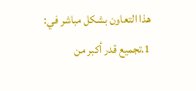هذا التعاون بشكل مباشر في:
1.تجميع قدر أكبر من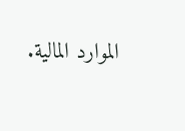الموارد المالية.